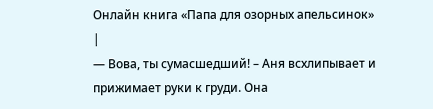Онлайн книга «Папа для озорных апельсинок»
|
— Вова, ты сумасшедший! – Аня всхлипывает и прижимает руки к груди. Она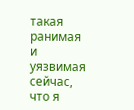такая ранимая и уязвимая сейчас, что я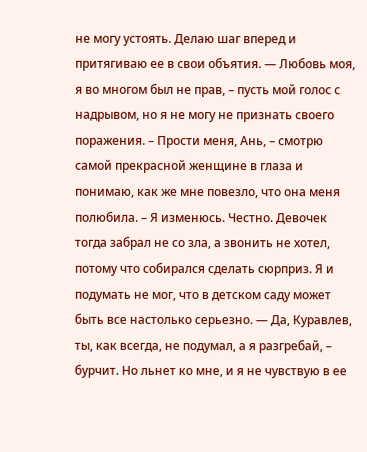не могу устоять. Делаю шаг вперед и притягиваю ее в свои объятия. — Любовь моя, я во многом был не прав, – пусть мой голос с надрывом, но я не могу не признать своего поражения. – Прости меня, Ань, – смотрю самой прекрасной женщине в глаза и понимаю, как же мне повезло, что она меня полюбила. – Я изменюсь. Честно. Девочек тогда забрал не со зла, а звонить не хотел, потому что собирался сделать сюрприз. Я и подумать не мог, что в детском саду может быть все настолько серьезно. — Да, Куравлев, ты, как всегда, не подумал, а я разгребай, – бурчит. Но льнет ко мне, и я не чувствую в ее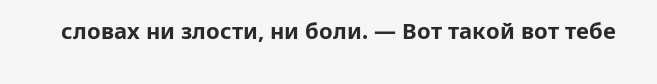словах ни злости, ни боли. — Вот такой вот тебе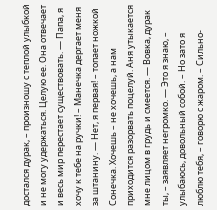достался дурак, – произношу с теплой улыбкой и не могу удержаться. Целую ее. Она отвечает и весь мир перестает существовать. — Папа, я хочу к тебе на ручки! – Манечка дергает меня за штанину. — Нет, я первая! – топает ножкой Сонечка. Хочешь – не хочешь, а нам приходится разорвать поцелуй. Аня утыкается мне лицом в грудь и смеется. — Вовка, дурак ты, – заявляет негромко. — Это я знаю, – улыбаюсь, довольный собой. – Но зато я люблю тебя, – говорю с жаром. – Сильно-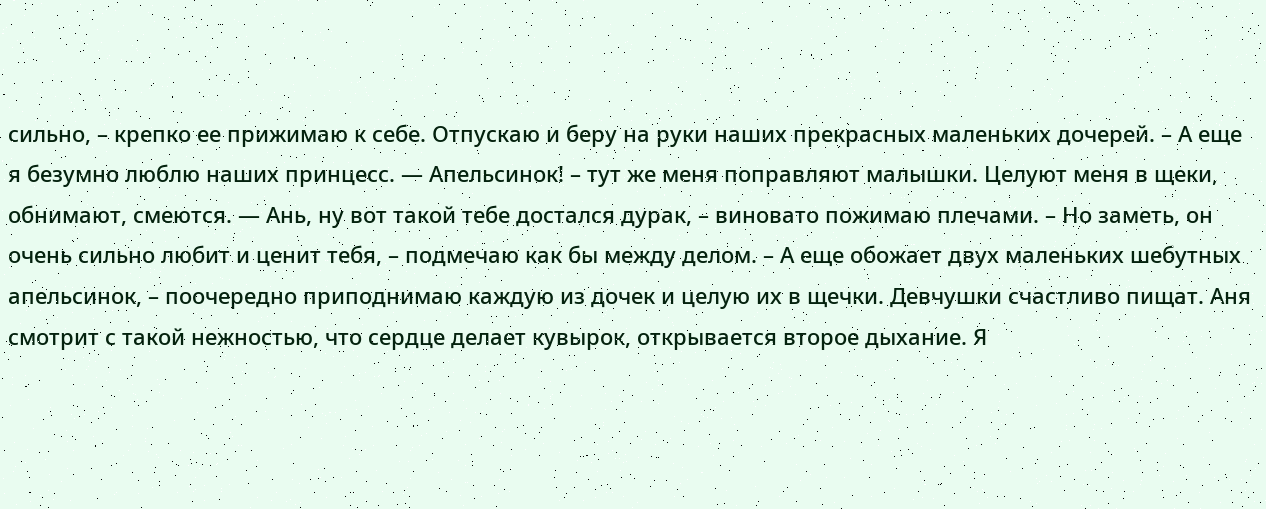сильно, – крепко ее прижимаю к себе. Отпускаю и беру на руки наших прекрасных маленьких дочерей. – А еще я безумно люблю наших принцесс. — Апельсинок! – тут же меня поправляют малышки. Целуют меня в щеки, обнимают, смеются. — Ань, ну вот такой тебе достался дурак, – виновато пожимаю плечами. – Но заметь, он очень сильно любит и ценит тебя, – подмечаю как бы между делом. – А еще обожает двух маленьких шебутных апельсинок, – поочередно приподнимаю каждую из дочек и целую их в щечки. Девчушки счастливо пищат. Аня смотрит с такой нежностью, что сердце делает кувырок, открывается второе дыхание. Я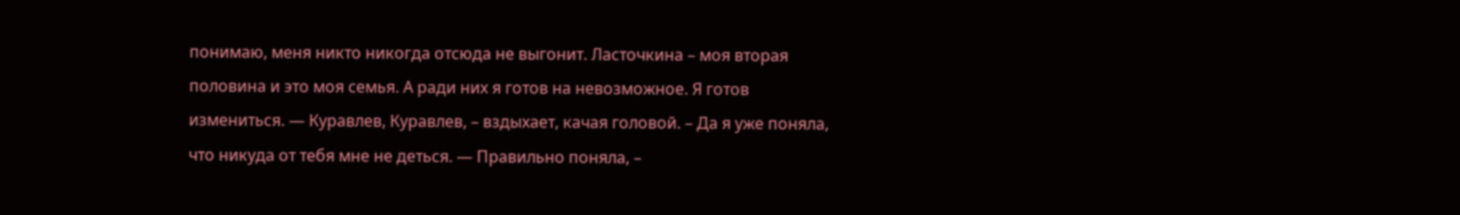понимаю, меня никто никогда отсюда не выгонит. Ласточкина – моя вторая половина и это моя семья. А ради них я готов на невозможное. Я готов измениться. — Куравлев, Куравлев, – вздыхает, качая головой. – Да я уже поняла, что никуда от тебя мне не деться. — Правильно поняла, –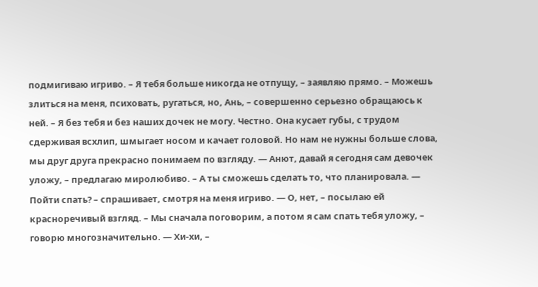подмигиваю игриво. – Я тебя больше никогда не отпущу, – заявляю прямо. – Можешь злиться на меня, психовать, ругаться, но, Ань, – совершенно серьезно обращаюсь к ней. – Я без тебя и без наших дочек не могу. Честно. Она кусает губы, с трудом сдерживая всхлип, шмыгает носом и качает головой. Но нам не нужны больше слова, мы друг друга прекрасно понимаем по взгляду. — Анют, давай я сегодня сам девочек уложу, – предлагаю миролюбиво. – А ты сможешь сделать то, что планировала. — Пойти спать? – спрашивает, смотря на меня игриво. — О, нет, – посылаю ей красноречивый взгляд. – Мы сначала поговорим, а потом я сам спать тебя уложу, – говорю многозначительно. — Хи-хи, –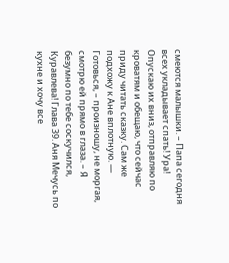смеются малышки. – Папа сегодня всех укладывает спать! Ура! Опускаю их вниз, отправляю по кроватям и обещаю, что сейчас приду читать сказку. Сам же подхожу к Ане вплотную. — Готовься, – произношу, не моргая, смотрю ей прямо в глаза. – Я безумно по тебе соскучился, Куравлева! Глава 39. Аня Мечусь по кухне и хочу все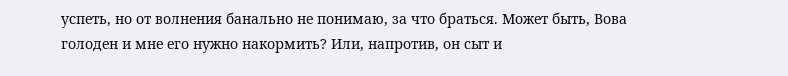успеть, но от волнения банально не понимаю, за что браться. Может быть, Вова голоден и мне его нужно накормить? Или, напротив, он сыт и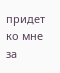придет ко мне за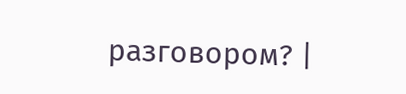разговором? |